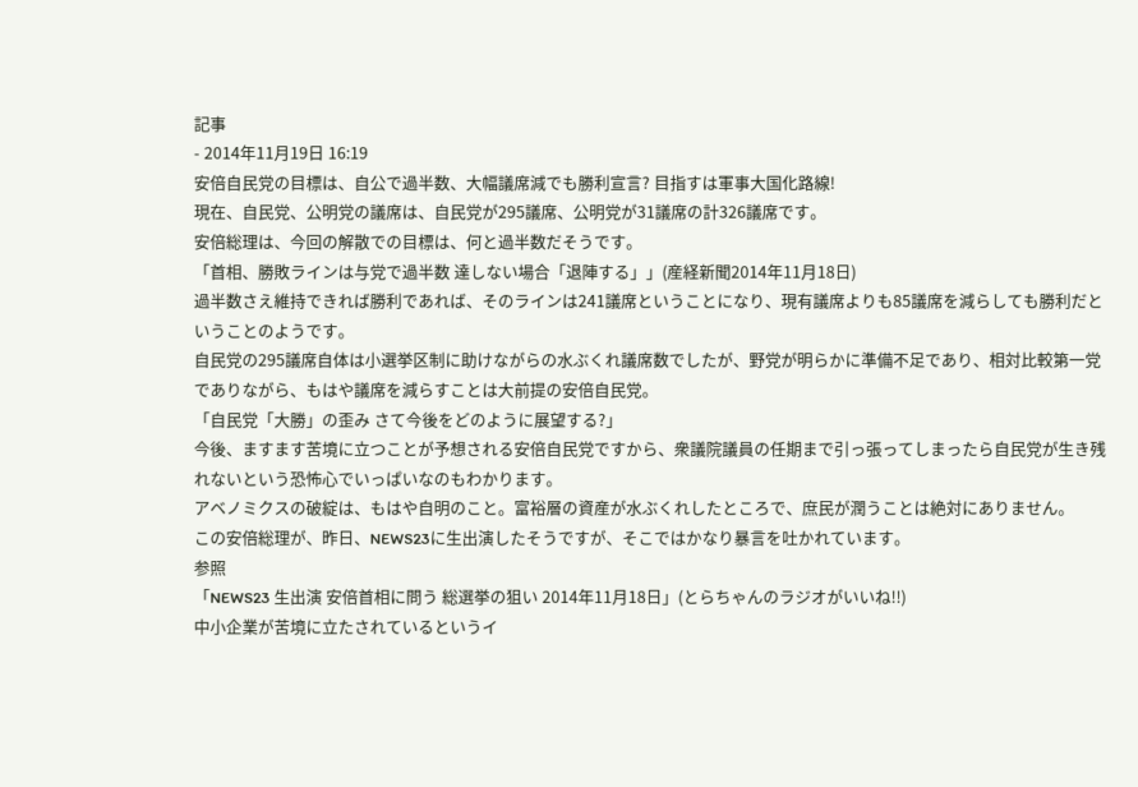記事
- 2014年11月19日 16:19
安倍自民党の目標は、自公で過半数、大幅議席減でも勝利宣言? 目指すは軍事大国化路線!
現在、自民党、公明党の議席は、自民党が295議席、公明党が31議席の計326議席です。
安倍総理は、今回の解散での目標は、何と過半数だそうです。
「首相、勝敗ラインは与党で過半数 達しない場合「退陣する」」(産経新聞2014年11月18日)
過半数さえ維持できれば勝利であれば、そのラインは241議席ということになり、現有議席よりも85議席を減らしても勝利だということのようです。
自民党の295議席自体は小選挙区制に助けながらの水ぶくれ議席数でしたが、野党が明らかに準備不足であり、相対比較第一党でありながら、もはや議席を減らすことは大前提の安倍自民党。
「自民党「大勝」の歪み さて今後をどのように展望する?」
今後、ますます苦境に立つことが予想される安倍自民党ですから、衆議院議員の任期まで引っ張ってしまったら自民党が生き残れないという恐怖心でいっぱいなのもわかります。
アベノミクスの破綻は、もはや自明のこと。富裕層の資産が水ぶくれしたところで、庶民が潤うことは絶対にありません。
この安倍総理が、昨日、NEWS23に生出演したそうですが、そこではかなり暴言を吐かれています。
参照
「NEWS23 生出演 安倍首相に問う 総選挙の狙い 2014年11月18日」(とらちゃんのラジオがいいね!!)
中小企業が苦境に立たされているというイ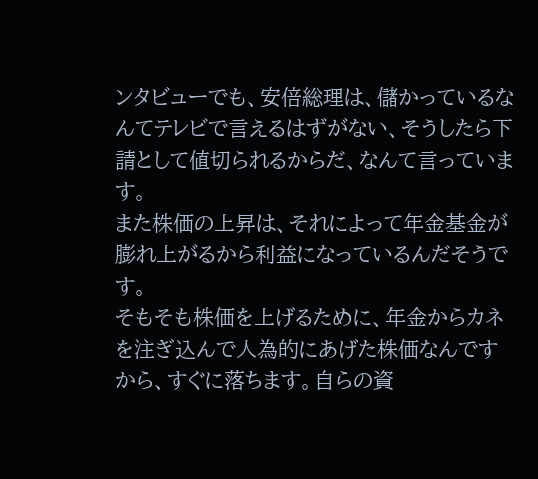ンタビューでも、安倍総理は、儲かっているなんてテレビで言えるはずがない、そうしたら下請として値切られるからだ、なんて言っています。
また株価の上昇は、それによって年金基金が膨れ上がるから利益になっているんだそうです。
そもそも株価を上げるために、年金からカネを注ぎ込んで人為的にあげた株価なんですから、すぐに落ちます。自らの資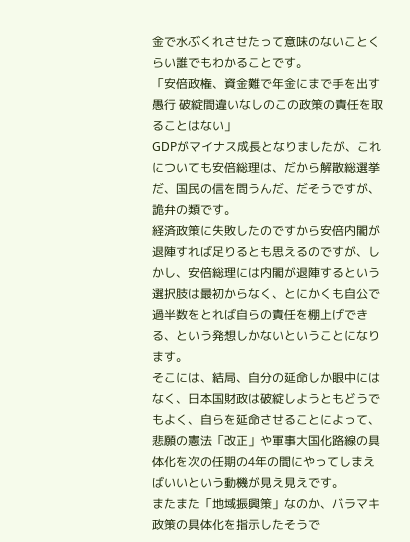金で水ぶくれさせたって意味のないことくらい誰でもわかることです。
「安倍政権、資金難で年金にまで手を出す愚行 破綻間違いなしのこの政策の責任を取ることはない」
GDPがマイナス成長となりましたが、これについても安倍総理は、だから解散総選挙だ、国民の信を問うんだ、だそうですが、詭弁の類です。
経済政策に失敗したのですから安倍内閣が退陣すれば足りるとも思えるのですが、しかし、安倍総理には内閣が退陣するという選択肢は最初からなく、とにかくも自公で過半数をとれば自らの責任を棚上げできる、という発想しかないということになります。
そこには、結局、自分の延命しか眼中にはなく、日本国財政は破綻しようともどうでもよく、自らを延命させることによって、悲願の憲法「改正」や軍事大国化路線の具体化を次の任期の4年の間にやってしまえばいいという動機が見え見えです。
またまた「地域振興策」なのか、バラマキ政策の具体化を指示したそうで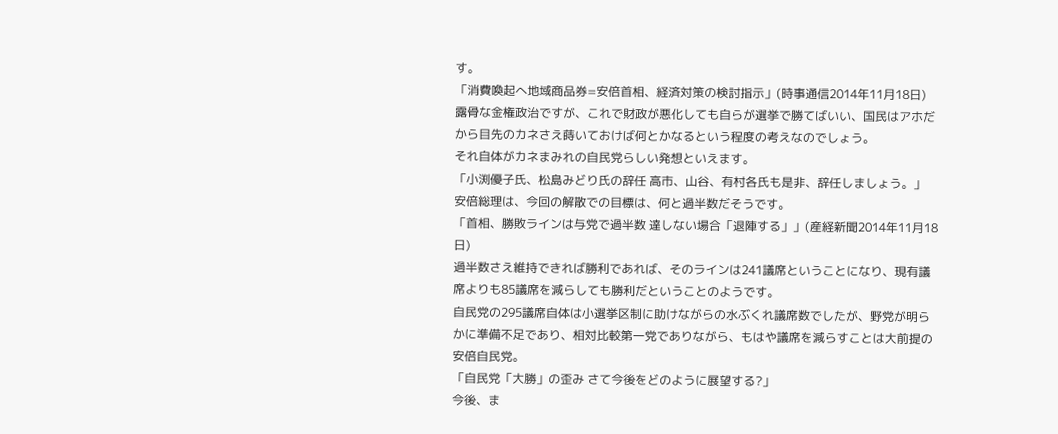す。
「消費喚起へ地域商品券=安倍首相、経済対策の検討指示」(時事通信2014年11月18日)
露骨な金権政治ですが、これで財政が悪化しても自らが選挙で勝てばいい、国民はアホだから目先のカネさえ蒔いておけば何とかなるという程度の考えなのでしょう。
それ自体がカネまみれの自民党らしい発想といえます。
「小渕優子氏、松島みどり氏の辞任 高市、山谷、有村各氏も是非、辞任しましょう。」
安倍総理は、今回の解散での目標は、何と過半数だそうです。
「首相、勝敗ラインは与党で過半数 達しない場合「退陣する」」(産経新聞2014年11月18日)
過半数さえ維持できれば勝利であれば、そのラインは241議席ということになり、現有議席よりも85議席を減らしても勝利だということのようです。
自民党の295議席自体は小選挙区制に助けながらの水ぶくれ議席数でしたが、野党が明らかに準備不足であり、相対比較第一党でありながら、もはや議席を減らすことは大前提の安倍自民党。
「自民党「大勝」の歪み さて今後をどのように展望する?」
今後、ま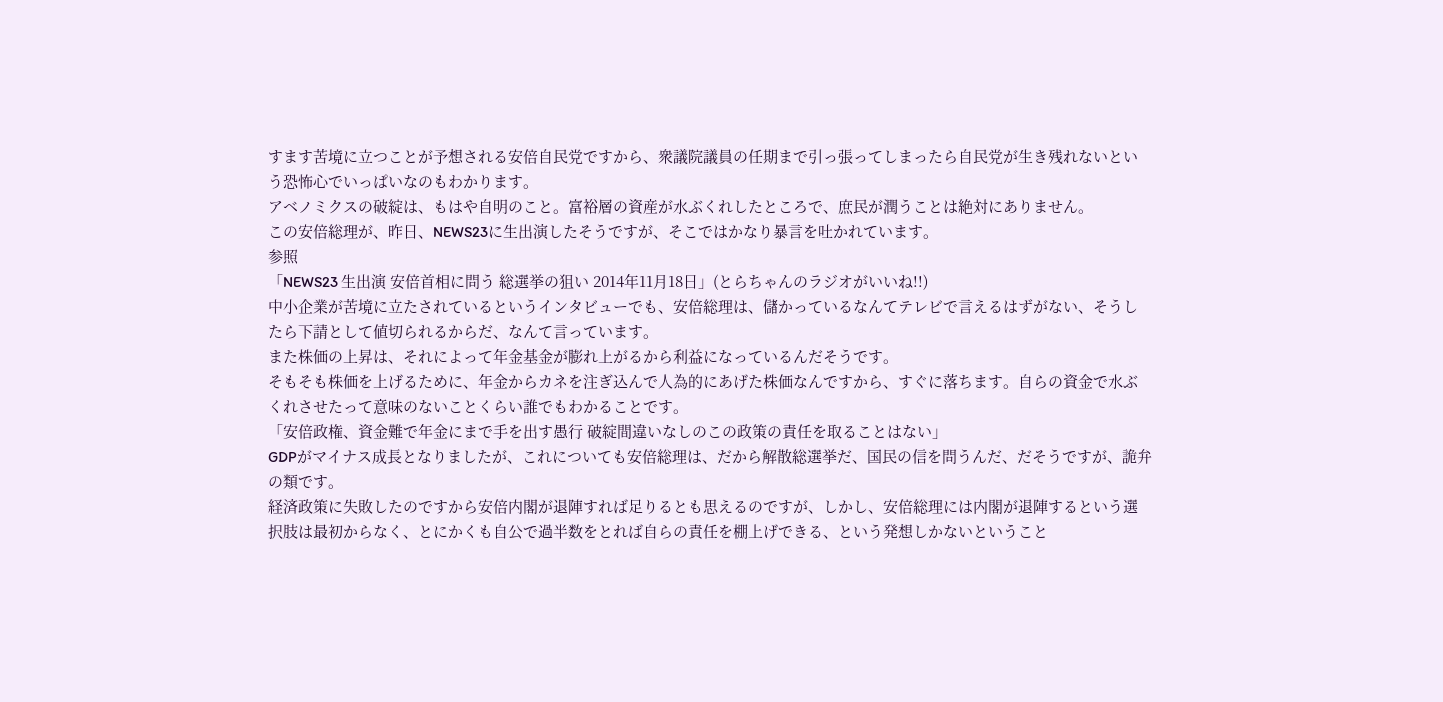すます苦境に立つことが予想される安倍自民党ですから、衆議院議員の任期まで引っ張ってしまったら自民党が生き残れないという恐怖心でいっぱいなのもわかります。
アベノミクスの破綻は、もはや自明のこと。富裕層の資産が水ぶくれしたところで、庶民が潤うことは絶対にありません。
この安倍総理が、昨日、NEWS23に生出演したそうですが、そこではかなり暴言を吐かれています。
参照
「NEWS23 生出演 安倍首相に問う 総選挙の狙い 2014年11月18日」(とらちゃんのラジオがいいね!!)
中小企業が苦境に立たされているというインタビューでも、安倍総理は、儲かっているなんてテレビで言えるはずがない、そうしたら下請として値切られるからだ、なんて言っています。
また株価の上昇は、それによって年金基金が膨れ上がるから利益になっているんだそうです。
そもそも株価を上げるために、年金からカネを注ぎ込んで人為的にあげた株価なんですから、すぐに落ちます。自らの資金で水ぶくれさせたって意味のないことくらい誰でもわかることです。
「安倍政権、資金難で年金にまで手を出す愚行 破綻間違いなしのこの政策の責任を取ることはない」
GDPがマイナス成長となりましたが、これについても安倍総理は、だから解散総選挙だ、国民の信を問うんだ、だそうですが、詭弁の類です。
経済政策に失敗したのですから安倍内閣が退陣すれば足りるとも思えるのですが、しかし、安倍総理には内閣が退陣するという選択肢は最初からなく、とにかくも自公で過半数をとれば自らの責任を棚上げできる、という発想しかないということ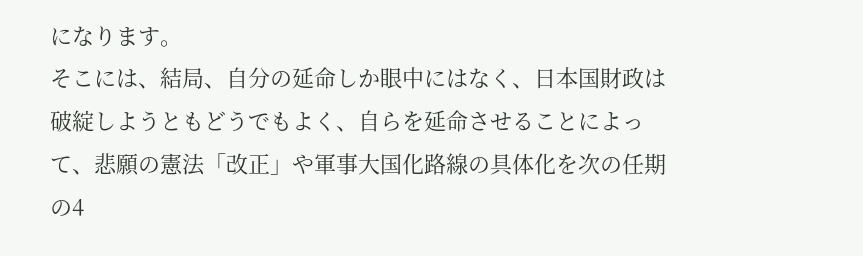になります。
そこには、結局、自分の延命しか眼中にはなく、日本国財政は破綻しようともどうでもよく、自らを延命させることによって、悲願の憲法「改正」や軍事大国化路線の具体化を次の任期の4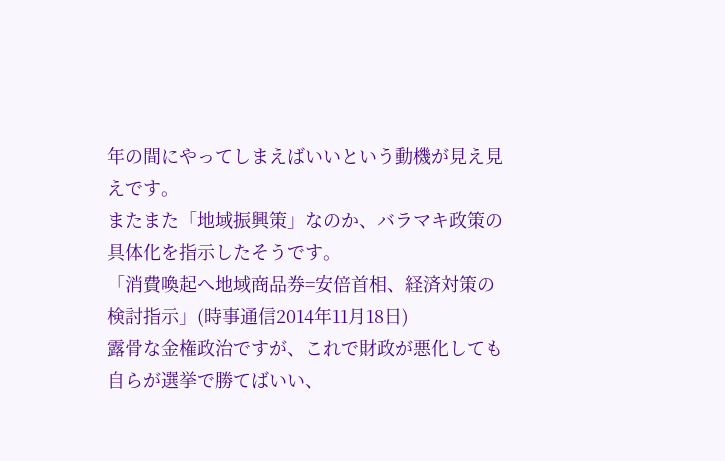年の間にやってしまえばいいという動機が見え見えです。
またまた「地域振興策」なのか、バラマキ政策の具体化を指示したそうです。
「消費喚起へ地域商品券=安倍首相、経済対策の検討指示」(時事通信2014年11月18日)
露骨な金権政治ですが、これで財政が悪化しても自らが選挙で勝てばいい、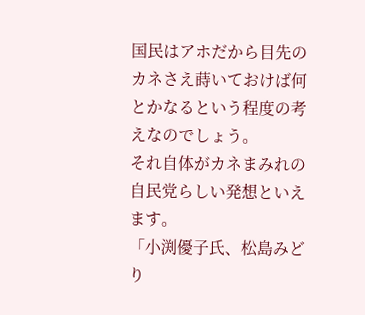国民はアホだから目先のカネさえ蒔いておけば何とかなるという程度の考えなのでしょう。
それ自体がカネまみれの自民党らしい発想といえます。
「小渕優子氏、松島みどり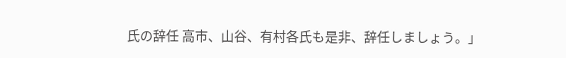氏の辞任 高市、山谷、有村各氏も是非、辞任しましょう。」